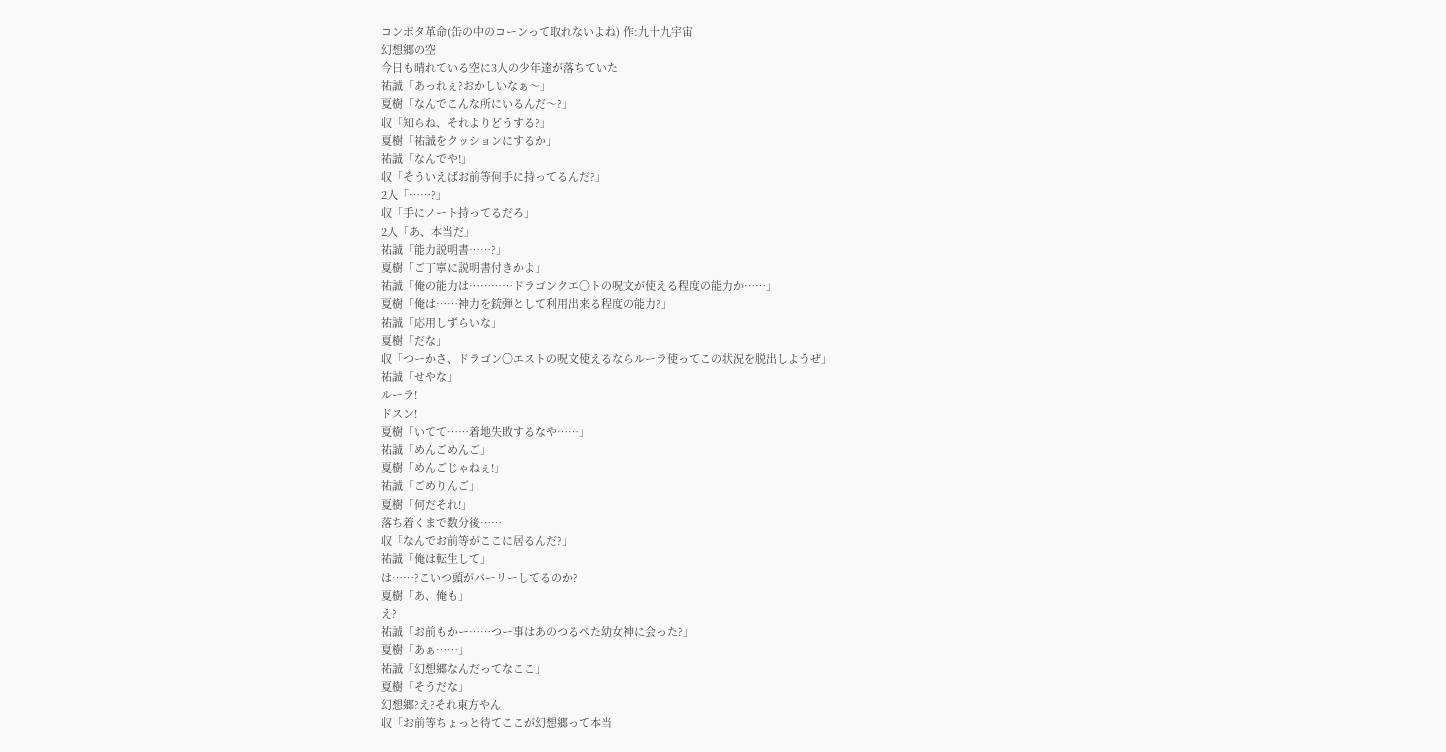コンポタ革命(缶の中のコーンって取れないよね) 作:九十九宇宙
幻想郷の空
今日も晴れている空に3人の少年達が落ちていた
祐誠「あっれぇ?おかしいなぁ〜」
夏樹「なんでこんな所にいるんだ〜?」
収「知らね、それよりどうする?」
夏樹「祐誠をクッションにするか」
祐誠「なんでや!」
収「そういえばお前等何手に持ってるんだ?」
2人「……?」
収「手にノート持ってるだろ」
2人「あ、本当だ」
祐誠「能力説明書……?」
夏樹「ご丁寧に説明書付きかよ」
祐誠「俺の能力は…………ドラゴンクエ〇トの呪文が使える程度の能力か……」
夏樹「俺は……神力を銃弾として利用出来る程度の能力?」
祐誠「応用しずらいな」
夏樹「だな」
収「つーかさ、ドラゴン〇エストの呪文使えるならルーラ使ってこの状況を脱出しようぜ」
祐誠「せやな」
ルーラ!
ドスン!
夏樹「いてて……着地失敗するなや……」
祐誠「めんごめんご」
夏樹「めんごじゃねぇ!」
祐誠「ごめりんご」
夏樹「何だそれ!」
落ち着くまで数分後……
収「なんでお前等がここに居るんだ?」
祐誠「俺は転生して」
は……?こいつ頭がパーリーしてるのか?
夏樹「あ、俺も」
え?
祐誠「お前もかー……つー事はあのつるぺた幼女神に会った?」
夏樹「あぁ……」
祐誠「幻想郷なんだってなここ」
夏樹「そうだな」
幻想郷?え?それ東方やん
収「お前等ちょっと待てここが幻想郷って本当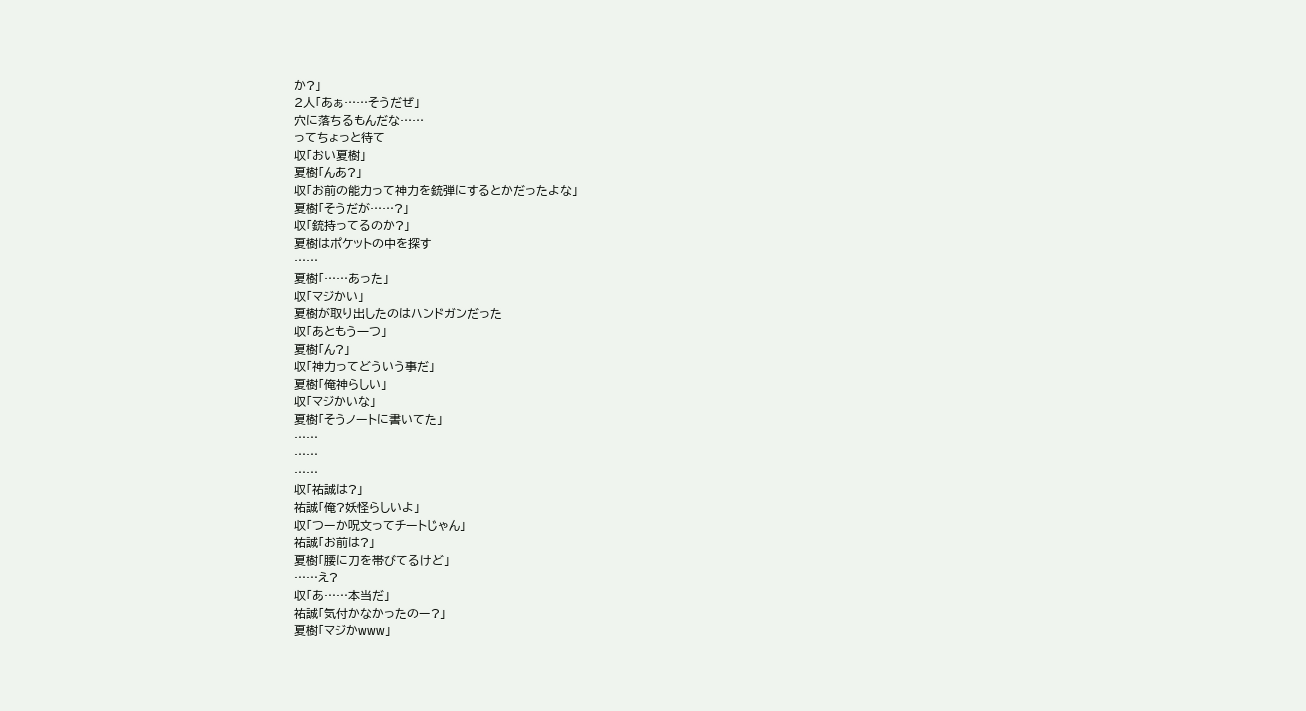か?」
2人「あぁ……そうだぜ」
穴に落ちるもんだな……
ってちょっと待て
収「おい夏樹」
夏樹「んあ?」
収「お前の能力って神力を銃弾にするとかだったよな」
夏樹「そうだが……?」
収「銃持ってるのか?」
夏樹はポケットの中を探す
……
夏樹「……あった」
収「マジかい」
夏樹が取り出したのはハンドガンだった
収「あともう一つ」
夏樹「ん?」
収「神力ってどういう事だ」
夏樹「俺神らしい」
収「マジかいな」
夏樹「そうノートに書いてた」
……
……
……
収「祐誠は?」
祐誠「俺?妖怪らしいよ」
収「つーか呪文ってチートじゃん」
祐誠「お前は?」
夏樹「腰に刀を帯びてるけど」
……え?
収「あ……本当だ」
祐誠「気付かなかったのー?」
夏樹「マジかwww」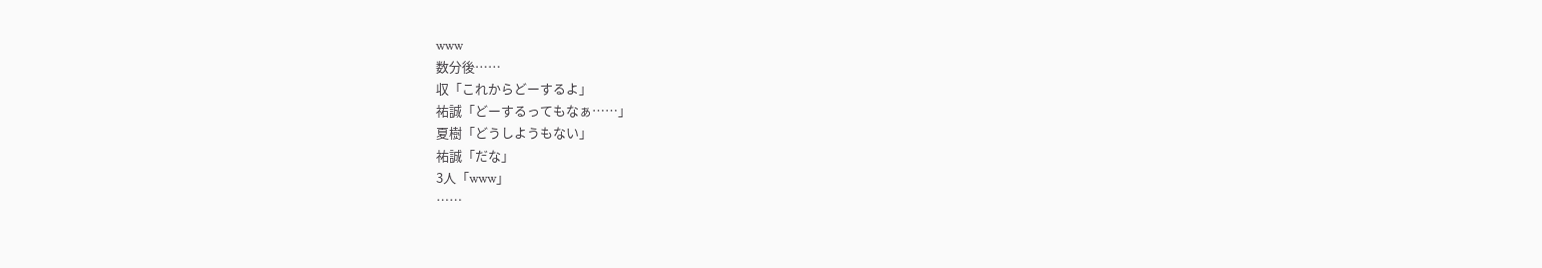www
数分後……
収「これからどーするよ」
祐誠「どーするってもなぁ……」
夏樹「どうしようもない」
祐誠「だな」
3人「www」
……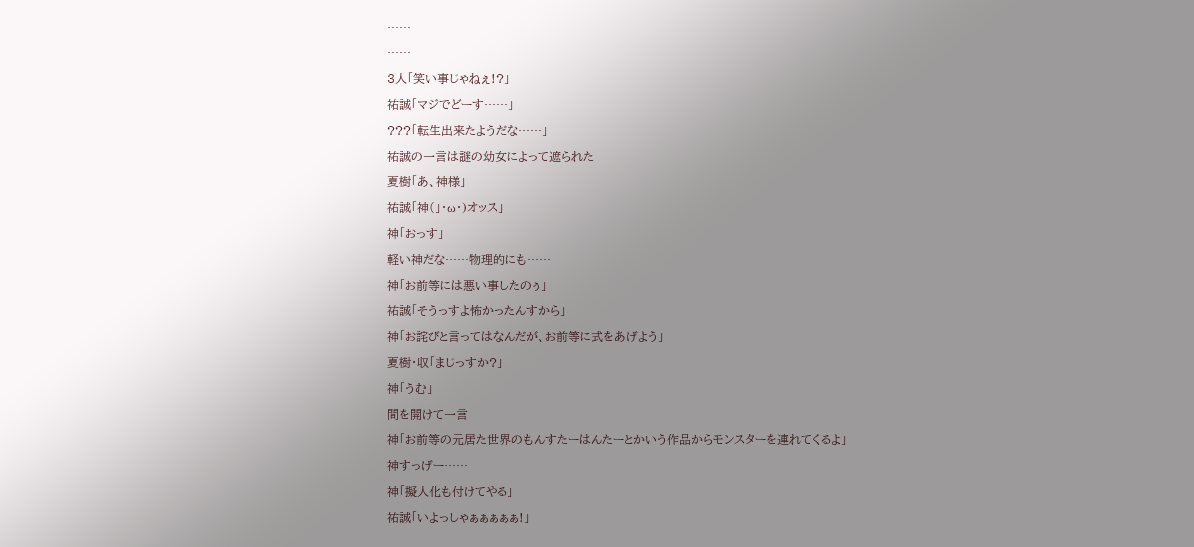……
……
3人「笑い事じゃねぇ!?」
祐誠「マジでどーす……」
???「転生出来たようだな……」
祐誠の一言は謎の幼女によって遮られた
夏樹「あ、神様」
祐誠「神(」・ω・)オッス」
神「おっす」
軽い神だな……物理的にも……
神「お前等には悪い事したのぅ」
祐誠「そうっすよ怖かったんすから」
神「お詫びと言ってはなんだが、お前等に式をあげよう」
夏樹・収「まじっすか?」
神「うむ」
間を開けて一言
神「お前等の元居た世界のもんすたーはんたーとかいう作品からモンスターを連れてくるよ」
神すっげー……
神「擬人化も付けてやる」
祐誠「いよっしゃぁぁぁぁぁ!」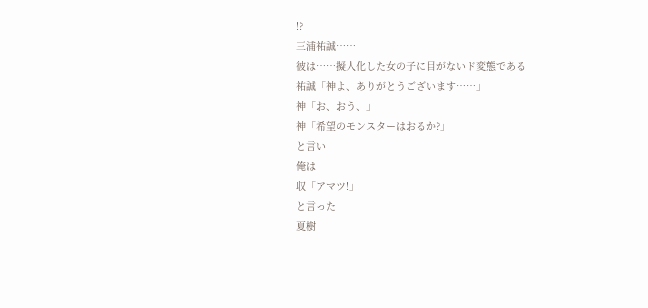!?
三浦祐誠……
彼は……擬人化した女の子に目がないド変態である
祐誠「神よ、ありがとうございます……」
神「お、おう、」
神「希望のモンスターはおるか?」
と言い
俺は
収「アマツ!」
と言った
夏樹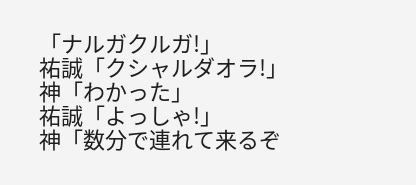「ナルガクルガ!」
祐誠「クシャルダオラ!」
神「わかった」
祐誠「よっしゃ!」
神「数分で連れて来るぞ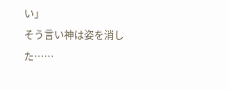い」
そう言い神は姿を消した……